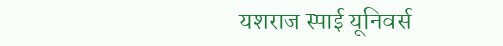यशराज स्पाई यूनिवर्स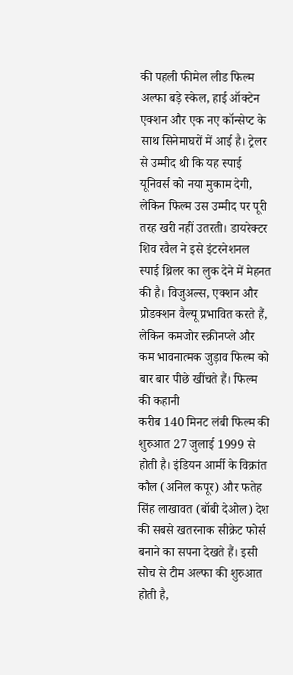की पहली फीमेल लीड फिल्म अल्फा बड़े स्केल, हाई ऑक्टेन एक्शन और एक नए कॉन्सेप्ट के साथ सिनेमाघरों में आई है। ट्रेलर से उम्मीद थी कि यह स्पाई यूनिवर्स को नया मुकाम देगी, लेकिन फिल्म उस उम्मीद पर पूरी तरह खरी नहीं उतरती। डायरेक्टर शिव रवैल ने इसे इंटरनेशनल स्पाई थ्रिलर का लुक देने में मेहनत की है। विजुअल्स, एक्शन और प्रोडक्शन वैल्यू प्रभावित करते हैं, लेकिन कमजोर स्क्रीनप्ले और कम भावनात्मक जुड़ाव फिल्म को बार बार पीछे खींचते हैं। फिल्म की कहानी
करीब 140 मिनट लंबी फिल्म की शुरुआत 27 जुलाई 1999 से होती है। इंडियन आर्मी के विक्रांत कौल (अनिल कपूर) और फतेह सिंह लाखावत (बॉबी देओल) देश की सबसे खतरनाक सीक्रेट फोर्स बनाने का सपना देखते हैं। इसी सोच से टीम अल्फा की शुरुआत होती है,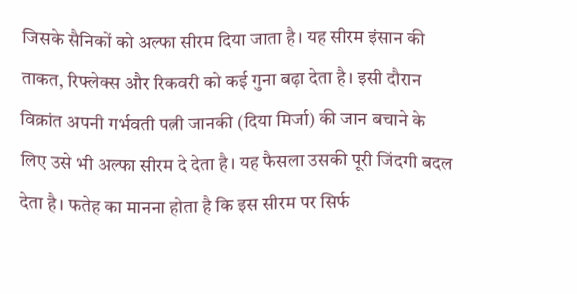जिसके सैनिकों को अल्फा सीरम दिया जाता है। यह सीरम इंसान की ताकत, रिफ्लेक्स और रिकवरी को कई गुना बढ़ा देता है। इसी दौरान विक्रांत अपनी गर्भवती पत्नी जानकी (दिया मिर्जा) की जान बचाने के लिए उसे भी अल्फा सीरम दे देता है। यह फैसला उसकी पूरी जिंदगी बदल देता है। फतेह का मानना होता है कि इस सीरम पर सिर्फ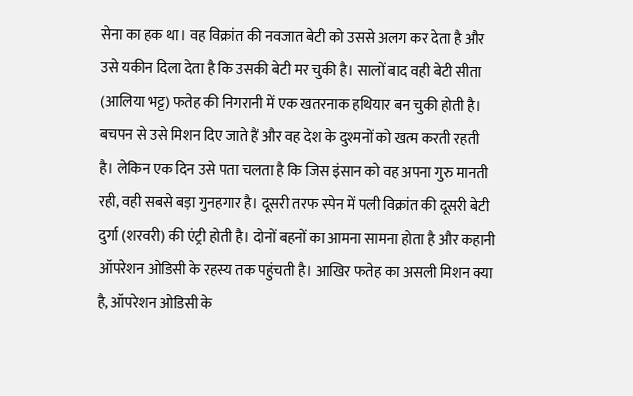सेना का हक था। वह विक्रांत की नवजात बेटी को उससे अलग कर देता है और उसे यकीन दिला देता है कि उसकी बेटी मर चुकी है। सालों बाद वही बेटी सीता (आलिया भट्ट) फतेह की निगरानी में एक खतरनाक हथियार बन चुकी होती है। बचपन से उसे मिशन दिए जाते हैं और वह देश के दुश्मनों को खत्म करती रहती है। लेकिन एक दिन उसे पता चलता है कि जिस इंसान को वह अपना गुरु मानती रही, वही सबसे बड़ा गुनहगार है। दूसरी तरफ स्पेन में पली विक्रांत की दूसरी बेटी दुर्गा (शरवरी) की एंट्री होती है। दोनों बहनों का आमना सामना होता है और कहानी ऑपरेशन ओडिसी के रहस्य तक पहुंचती है। आखिर फतेह का असली मिशन क्या है, ऑपरेशन ओडिसी के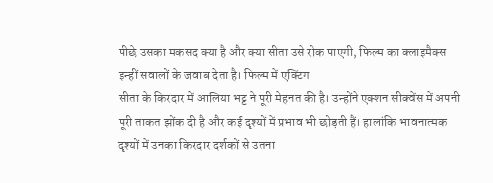पीछे उसका मकसद क्या है और क्या सीता उसे रोक पाएगी, फिल्म का क्लाइमैक्स इन्हीं सवालों के जवाब देता है। फिल्म में एक्टिंग
सीता के किरदार में आलिया भट्ट ने पूरी मेहनत की है। उन्होंने एक्शन सीक्वेंस में अपनी पूरी ताकत झोंक दी है और कई दृश्यों में प्रभाव भी छोड़ती हैं। हालांकि भावनात्मक दृश्यों में उनका किरदार दर्शकों से उतना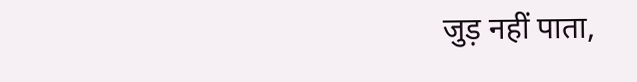जुड़ नहीं पाता,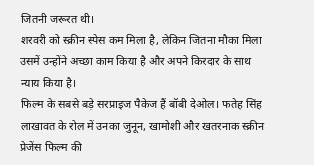जितनी जरूरत थी।
शरवरी को स्क्रीन स्पेस कम मिला है, लेकिन जितना मौका मिला उसमें उन्होंने अच्छा काम किया है और अपने किरदार के साथ न्याय किया है।
फिल्म के सबसे बड़े सरप्राइज पैकेज हैं बॉबी देओल। फतेह सिंह लाखावत के रोल में उनका जुनून, खामोशी और खतरनाक स्क्रीन प्रेजेंस फिल्म की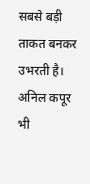सबसे बड़ी ताकत बनकर उभरती है। अनिल कपूर भी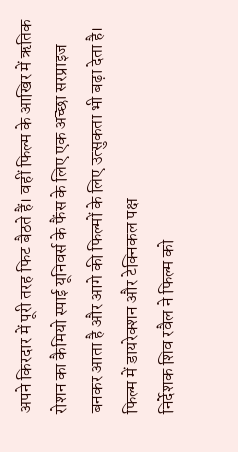अपने किरदार में पूरी तरह फिट बैठते हैं। वहीं फिल्म के आखिर में ऋतिक रोशन का कैमियो स्पाई यूनिवर्स के फैंस के लिए एक अच्छा सरप्राइज बनकर आता है और आगे की फिल्मों के लिए उत्सुकता भी बढ़ा देता है। फिल्म में डायरेक्शन और टेक्निकल पक्ष
निर्देशक शिव रवैल ने फिल्म को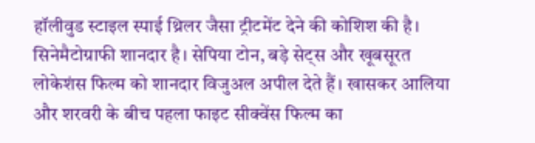हॉलीवुड स्टाइल स्पाई थ्रिलर जैसा ट्रीटमेंट देने की कोशिश की है। सिनेमैटोग्राफी शानदार है। सेपिया टोन, बड़े सेट्स और खूबसूरत लोकेशंस फिल्म को शानदार विजुअल अपील देते हैं। खासकर आलिया और शरवरी के बीच पहला फाइट सीक्वेंस फिल्म का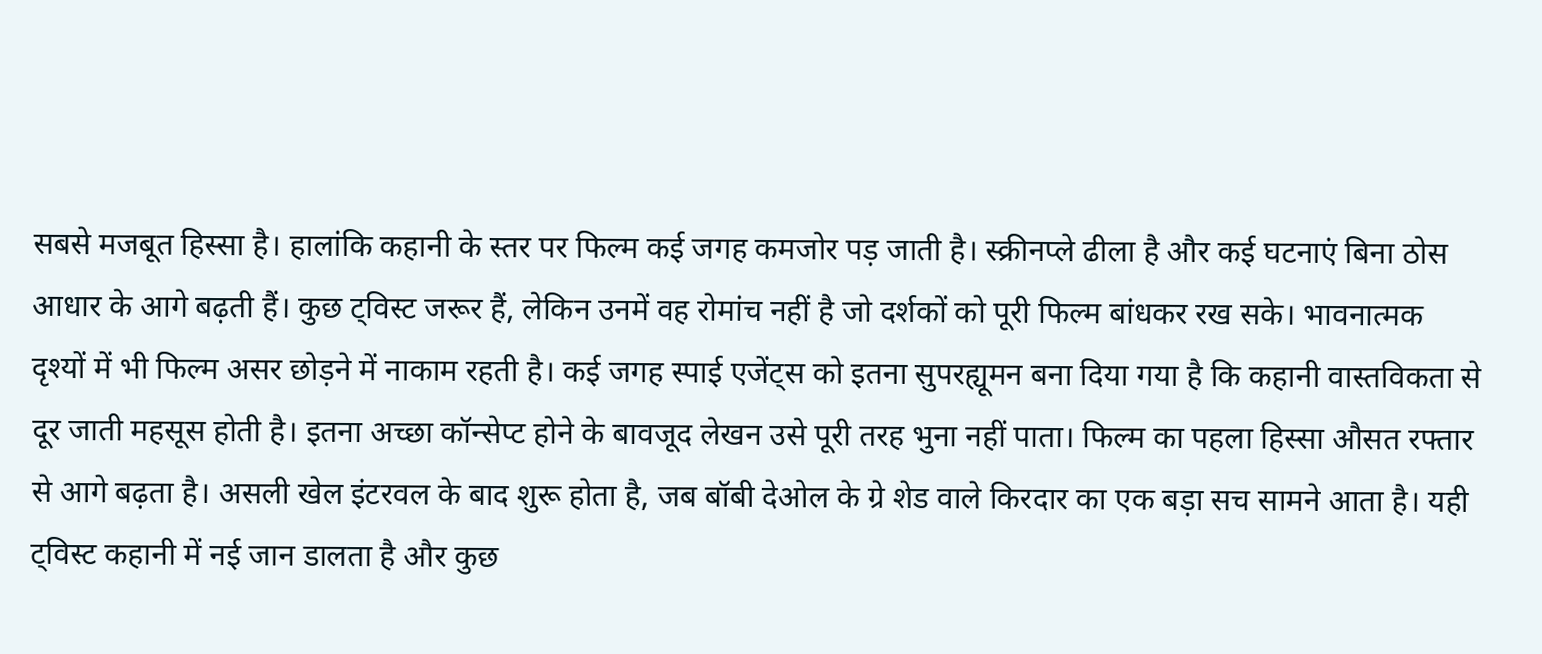सबसे मजबूत हिस्सा है। हालांकि कहानी के स्तर पर फिल्म कई जगह कमजोर पड़ जाती है। स्क्रीनप्ले ढीला है और कई घटनाएं बिना ठोस आधार के आगे बढ़ती हैं। कुछ ट्विस्ट जरूर हैं, लेकिन उनमें वह रोमांच नहीं है जो दर्शकों को पूरी फिल्म बांधकर रख सके। भावनात्मक दृश्यों में भी फिल्म असर छोड़ने में नाकाम रहती है। कई जगह स्पाई एजेंट्स को इतना सुपरह्यूमन बना दिया गया है कि कहानी वास्तविकता से दूर जाती महसूस होती है। इतना अच्छा कॉन्सेप्ट होने के बावजूद लेखन उसे पूरी तरह भुना नहीं पाता। फिल्म का पहला हिस्सा औसत रफ्तार से आगे बढ़ता है। असली खेल इंटरवल के बाद शुरू होता है, जब बॉबी देओल के ग्रे शेड वाले किरदार का एक बड़ा सच सामने आता है। यही ट्विस्ट कहानी में नई जान डालता है और कुछ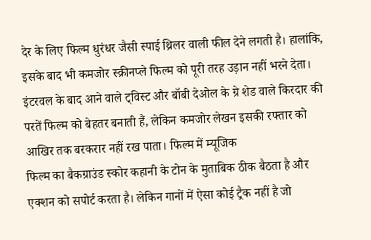देर के लिए फिल्म धुरंधर जैसी स्पाई थ्रिलर वाली फील देने लगती है। हालांकि, इसके बाद भी कमजोर स्क्रीनप्ले फिल्म को पूरी तरह उड़ान नहीं भरने देता। इंटरवल के बाद आने वाले ट्विस्ट और बॉबी देओल के ग्रे शेड वाले किरदार की परतें फिल्म को बेहतर बनाती हैं, लेकिन कमजोर लेखन इसकी रफ्तार को आखिर तक बरकरार नहीं रख पाता। फिल्म में म्यूजिक
फिल्म का बैकग्राउंड स्कोर कहानी के टोन के मुताबिक ठीक बैठता है और एक्शन को सपोर्ट करता है। लेकिन गानों में ऐसा कोई ट्रैक नहीं है जो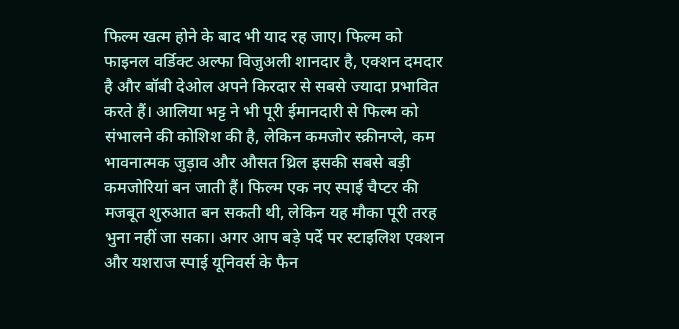फिल्म खत्म होने के बाद भी याद रह जाए। फिल्म को फाइनल वर्डिक्ट अल्फा विजुअली शानदार है, एक्शन दमदार है और बॉबी देओल अपने किरदार से सबसे ज्यादा प्रभावित करते हैं। आलिया भट्ट ने भी पूरी ईमानदारी से फिल्म को संभालने की कोशिश की है, लेकिन कमजोर स्क्रीनप्ले, कम भावनात्मक जुड़ाव और औसत थ्रिल इसकी सबसे बड़ी कमजोरियां बन जाती हैं। फिल्म एक नए स्पाई चैप्टर की मजबूत शुरुआत बन सकती थी, लेकिन यह मौका पूरी तरह भुना नहीं जा सका। अगर आप बड़े पर्दे पर स्टाइलिश एक्शन और यशराज स्पाई यूनिवर्स के फैन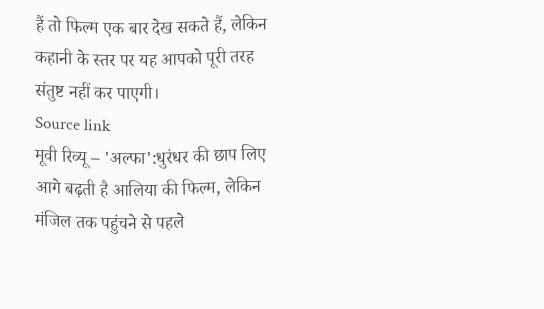हैं तो फिल्म एक बार देख सकते हैं, लेकिन कहानी के स्तर पर यह आपको पूरी तरह संतुष्ट नहीं कर पाएगी।
Source link
मूवी रिव्यू – 'अल्फा':धुरंधर की छाप लिए आगे बढ़ती है आलिया की फिल्म, लेकिन मंजिल तक पहुंचने से पहले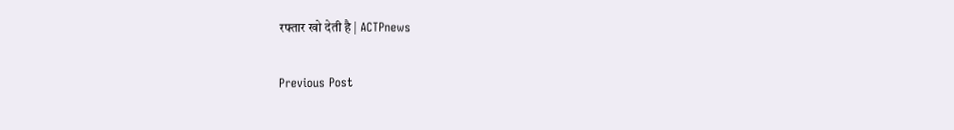रफ्तार खो देती है | ACTPnews

Previous Post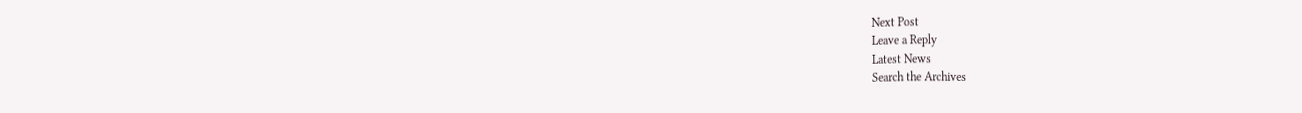Next Post
Leave a Reply
Latest News
Search the Archives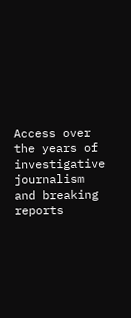Access over the years of investigative journalism and breaking reports